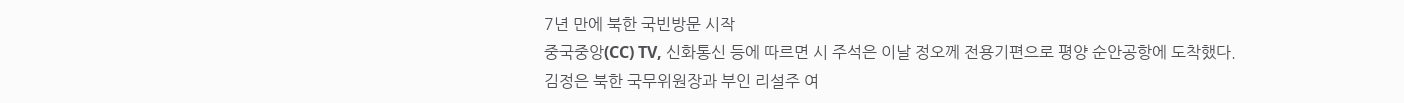7년 만에 북한 국빈방문 시작
중국중앙(CC) TV, 신화통신 등에 따르면 시 주석은 이날 정오께 전용기편으로 평양 순안공항에 도착했다.
김정은 북한 국무위원장과 부인 리설주 여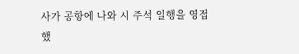사가 공항에 나와 시 주석 일행을 영접했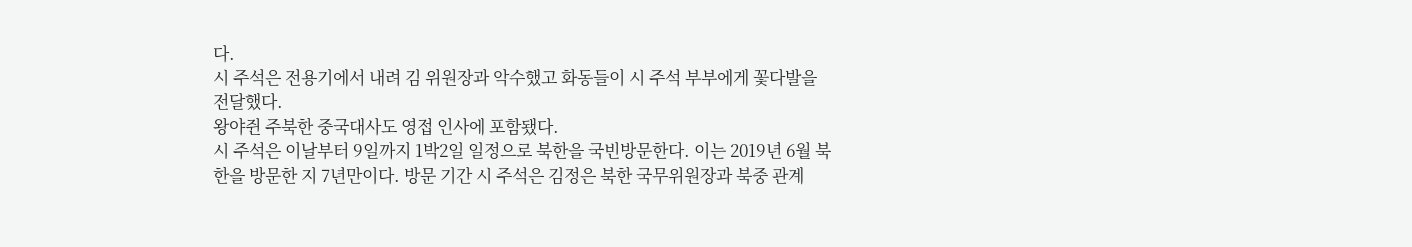다.
시 주석은 전용기에서 내려 김 위원장과 악수했고 화동들이 시 주석 부부에게 꽃다발을 전달했다.
왕야쥔 주북한 중국대사도 영접 인사에 포함됐다.
시 주석은 이날부터 9일까지 1박2일 일정으로 북한을 국빈방문한다. 이는 2019년 6월 북한을 방문한 지 7년만이다. 방문 기간 시 주석은 김정은 북한 국무위원장과 북중 관계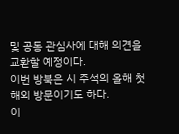및 공동 관심사에 대해 의견을 교환할 예정이다.
이번 방북은 시 주석의 올해 첫 해외 방문이기도 하다.
이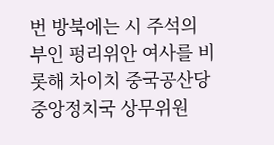번 방북에는 시 주석의 부인 펑리위안 여사를 비롯해 차이치 중국공산당 중앙정치국 상무위원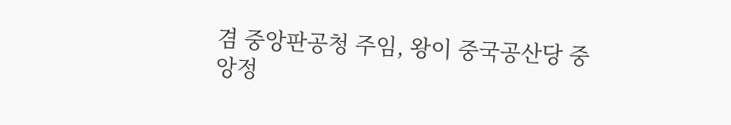겸 중앙판공청 주임, 왕이 중국공산당 중앙정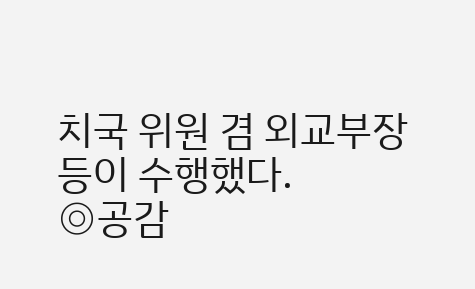치국 위원 겸 외교부장 등이 수행했다.
◎공감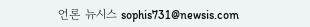언론 뉴시스 sophis731@newsis.com